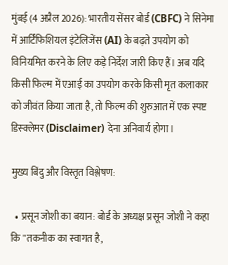मुंबई (4 अप्रैल 2026): भारतीय सेंसर बोर्ड (CBFC) ने सिनेमा में आर्टिफिशियल इंटेलिजेंस (AI) के बढ़ते उपयोग को विनियमित करने के लिए कड़े निर्देश जारी किए हैं। अब यदि किसी फिल्म में एआई का उपयोग करके किसी मृत कलाकार को जीवंत किया जाता है, तो फिल्म की शुरुआत में एक स्पष्ट डिस्क्लेमर (Disclaimer) देना अनिवार्य होगा।

मुख्य बिंदु और विस्तृत विश्लेषण:

  • प्रसून जोशी का बयान: बोर्ड के अध्यक्ष प्रसून जोशी ने कहा कि "तकनीक का स्वागत है,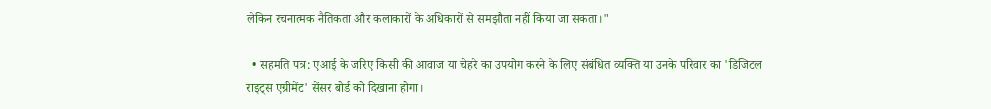लेकिन रचनात्मक नैतिकता और कलाकारों के अधिकारों से समझौता नहीं किया जा सकता।"

  • सहमति पत्र: एआई के जरिए किसी की आवाज या चेहरे का उपयोग करने के लिए संबंधित व्यक्ति या उनके परिवार का 'डिजिटल राइट्स एग्रीमेंट' सेंसर बोर्ड को दिखाना होगा।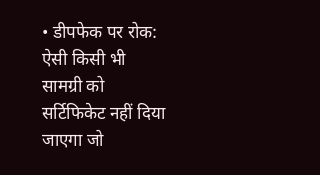• डीपफेक पर रोक: ऐसी किसी भी सामग्री को सर्टिफिकेट नहीं दिया जाएगा जो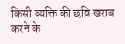किसी व्यक्ति की छवि खराब करने के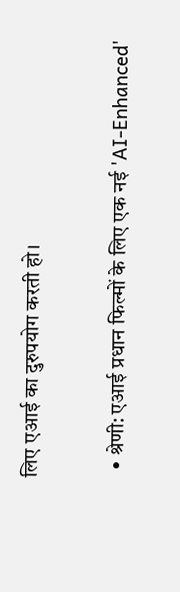लिए एआई का दुरुपयोग करती हो।

  • श्रेणी: एआई प्रधान फिल्मों के लिए एक नई 'AI-Enhanced'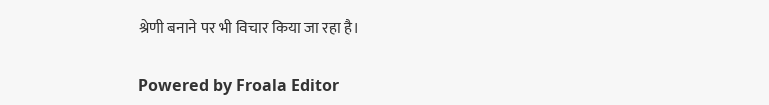श्रेणी बनाने पर भी विचार किया जा रहा है।

Powered by Froala Editor